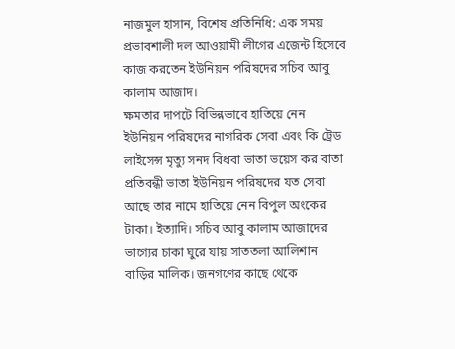নাজমুল হাসান, বিশেষ প্রতিনিধি: এক সময় প্রভাবশালী দল আওয়ামী লীগের এজেন্ট হিসেবে কাজ করতেন ইউনিয়ন পরিষদের সচিব আবু কালাম আজাদ।
ক্ষমতার দাপটে বিভিন্নভাবে হাতিয়ে নেন ইউনিয়ন পরিষদের নাগরিক সেবা এবং কি ট্রেড লাইসেন্স মৃত্যু সনদ বিধবা ভাতা ভয়েস কর বাতা প্রতিবন্ধী ভাতা ইউনিয়ন পরিষদের যত সেবা আছে তার নামে হাতিয়ে নেন বিপুল অংকের টাকা। ইত্যাদি। সচিব আবু কালাম আজাদের ভাগ্যের চাকা ঘুরে যায় সাততলা আলিশান বাড়ির মালিক। জনগণের কাছে থেকে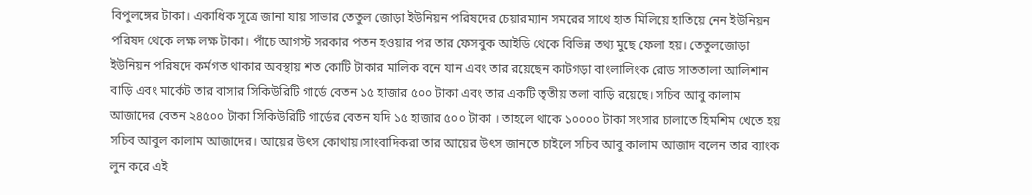বিপুলঙ্গের টাকা। একাধিক সূত্রে জানা যায় সাভার তেতুল জোড়া ইউনিয়ন পরিষদের চেয়ারম্যান সমরের সাথে হাত মিলিয়ে হাতিয়ে নেন ইউনিয়ন পরিষদ থেকে লক্ষ লক্ষ টাকা। পাঁচে আগস্ট সরকার পতন হওয়ার পর তার ফেসবুক আইডি থেকে বিভিন্ন তথ্য মুছে ফেলা হয়। তেতুলজোড়া ইউনিয়ন পরিষদে কর্মগত থাকার অবস্থায় শত কোটি টাকার মালিক বনে যান এবং তার রয়েছেন কাটগড়া বাংলালিংক রোড সাততালা আলিশান বাড়ি এবং মার্কেট তার বাসার সিকিউরিটি গার্ডে বেতন ১৫ হাজার ৫০০ টাকা এবং তার একটি তৃতীয় তলা বাড়ি রয়েছে। সচিব আবু কালাম আজাদের বেতন ২৪৫০০ টাকা সিকিউরিটি গার্ডের বেতন যদি ১৫ হাজার ৫০০ টাকা । তাহলে থাকে ১০০০০ টাকা সংসার চালাতে হিমশিম খেতে হয় সচিব আবুল কালাম আজাদের। আয়ের উৎস কোথায়।সাংবাদিকরা তার আয়ের উৎস জানতে চাইলে সচিব আবু কালাম আজাদ বলেন তার ব্যাংক লুন করে এই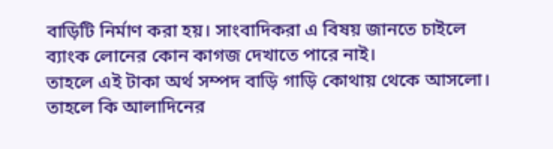বাড়িটি নির্মাণ করা হয়। সাংবাদিকরা এ বিষয় জানতে চাইলে ব্যাংক লোনের কোন কাগজ দেখাতে পারে নাই।
তাহলে এই টাকা অর্থ সম্পদ বাড়ি গাড়ি কোথায় থেকে আসলো। তাহলে কি আলাদিনের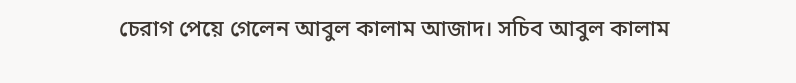চেরাগ পেয়ে গেলেন আবুল কালাম আজাদ। সচিব আবুল কালাম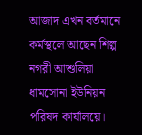আজাদ এখন বর্তমানে কর্মস্থলে আছেন শিল্প নগরী আশুলিয়া ধামসোনা ইউনিয়ন পরিষদ কার্যালয়ে।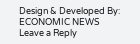Design & Developed By: ECONOMIC NEWS
Leave a Reply